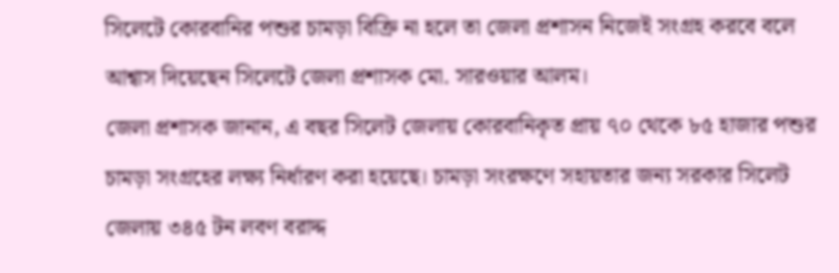সিলেটে কোরবানির পশুর চামড়া বিক্রি না হলে তা জেলা প্রশাসন নিজেই সংগ্রহ করবে বলে আশ্বাস দিয়েছেন সিলেটে জেলা প্রশাসক মো. সারওয়ার আলম।
জেলা প্রশাসক জানান, এ বছর সিলেট জেলায় কোরবানিকৃত প্রায় ৭০ থেকে ৮৫ হাজার পশুর চামড়া সংগ্রহের লক্ষ্য নির্ধারণ করা হয়েছে। চামড়া সংরক্ষণে সহায়তার জন্য সরকার সিলেট জেলায় ৩৪৫ টন লবণ বরাদ্দ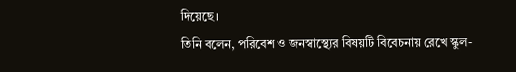দিয়েছে।
তিনি বলেন, পরিবেশ ও জনস্বাস্থ্যের বিষয়টি বিবেচনায় রেখে স্কুল-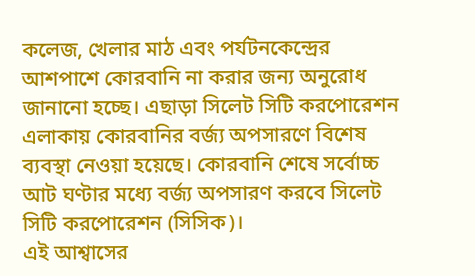কলেজ, খেলার মাঠ এবং পর্যটনকেন্দ্রের আশপাশে কোরবানি না করার জন্য অনুরোধ জানানো হচ্ছে। এছাড়া সিলেট সিটি করপোরেশন এলাকায় কোরবানির বর্জ্য অপসারণে বিশেষ ব্যবস্থা নেওয়া হয়েছে। কোরবানি শেষে সর্বোচ্চ আট ঘণ্টার মধ্যে বর্জ্য অপসারণ করবে সিলেট সিটি করপোরেশন (সিসিক)।
এই আশ্বাসের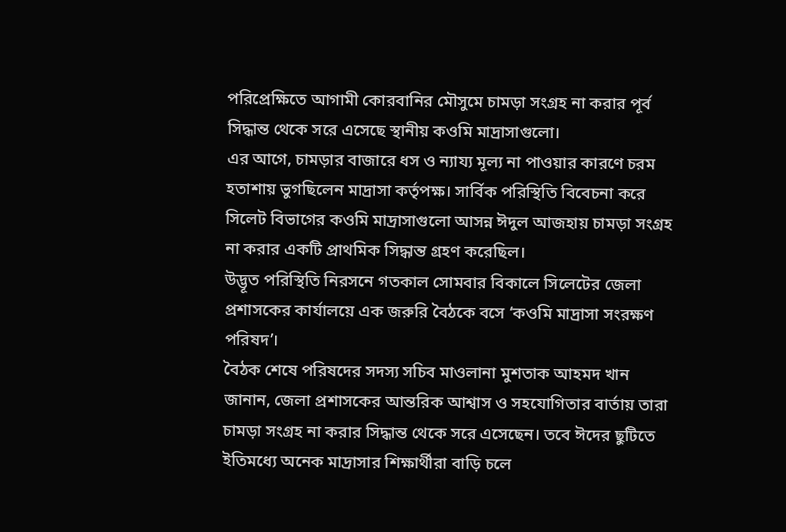পরিপ্রেক্ষিতে আগামী কোরবানির মৌসুমে চামড়া সংগ্রহ না করার পূর্ব সিদ্ধান্ত থেকে সরে এসেছে স্থানীয় কওমি মাদ্রাসাগুলো।
এর আগে, চামড়ার বাজারে ধস ও ন্যায্য মূল্য না পাওয়ার কারণে চরম হতাশায় ভুগছিলেন মাদ্রাসা কর্তৃপক্ষ। সার্বিক পরিস্থিতি বিবেচনা করে সিলেট বিভাগের কওমি মাদ্রাসাগুলো আসন্ন ঈদুল আজহায় চামড়া সংগ্রহ না করার একটি প্রাথমিক সিদ্ধান্ত গ্রহণ করেছিল।
উদ্ভূত পরিস্থিতি নিরসনে গতকাল সোমবার বিকালে সিলেটের জেলা প্রশাসকের কার্যালয়ে এক জরুরি বৈঠকে বসে ‘কওমি মাদ্রাসা সংরক্ষণ পরিষদ’।
বৈঠক শেষে পরিষদের সদস্য সচিব মাওলানা মুশতাক আহমদ খান জানান, জেলা প্রশাসকের আন্তরিক আশ্বাস ও সহযোগিতার বার্তায় তারা চামড়া সংগ্রহ না করার সিদ্ধান্ত থেকে সরে এসেছেন। তবে ঈদের ছুটিতে ইতিমধ্যে অনেক মাদ্রাসার শিক্ষার্থীরা বাড়ি চলে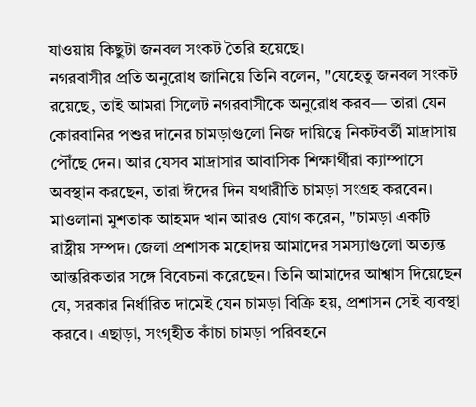যাওয়ায় কিছুটা জনবল সংকট তৈরি হয়েছে।
নগরবাসীর প্রতি অনুরোধ জানিয়ে তিনি বলেন, "যেহেতু জনবল সংকট রয়েছে, তাই আমরা সিলেট নগরবাসীকে অনুরোধ করব— তারা যেন কোরবানির পশুর দানের চামড়াগুলো নিজ দায়িত্বে নিকটবর্তী মাদ্রাসায় পৌঁছে দেন। আর যেসব মাদ্রাসার আবাসিক শিক্ষার্থীরা ক্যাম্পাসে অবস্থান করছেন, তারা ঈদের দিন যথারীতি চামড়া সংগ্রহ করবেন।
মাওলানা মুশতাক আহমদ খান আরও যোগ করেন, "চামড়া একটি রাষ্ট্রীয় সম্পদ। জেলা প্রশাসক মহোদয় আমাদের সমস্যাগুলো অত্যন্ত আন্তরিকতার সঙ্গে বিবেচনা করেছেন। তিনি আমাদের আশ্বাস দিয়েছেন যে, সরকার নির্ধারিত দামেই যেন চামড়া বিক্রি হয়, প্রশাসন সেই ব্যবস্থা করবে। এছাড়া, সংগৃহীত কাঁচা চামড়া পরিবহনে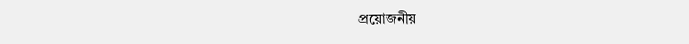প্রয়োজনীয়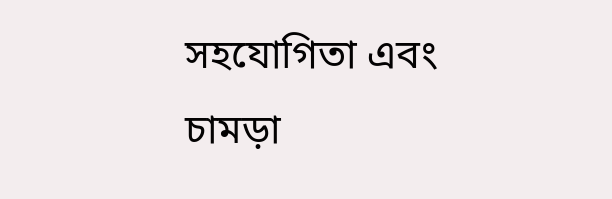সহযোগিতা এবং চামড়া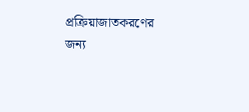প্রক্রিয়াজাতকরণের জন্য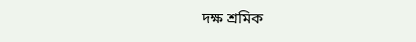দক্ষ শ্রমিক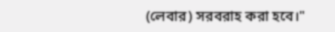(লেবার) সরবরাহ করা হবে।"